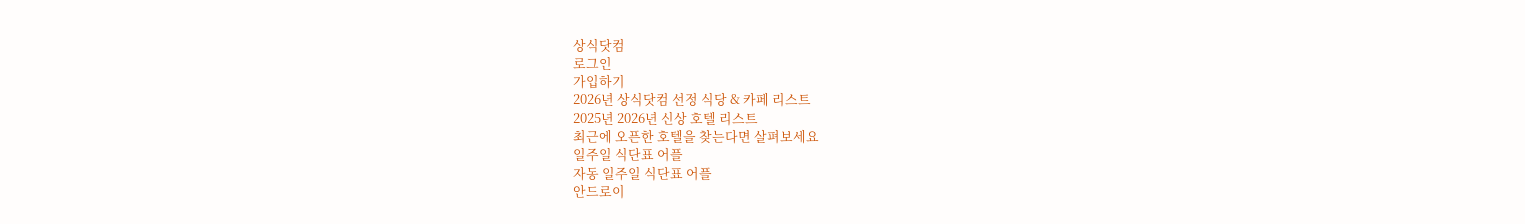상식닷컴
로그인
가입하기
2026년 상식닷컴 선정 식당 & 카페 리스트
2025년 2026년 신상 호텔 리스트
최근에 오픈한 호텔을 찾는다면 살펴보세요
일주일 식단표 어플
자동 일주일 식단표 어플
안드로이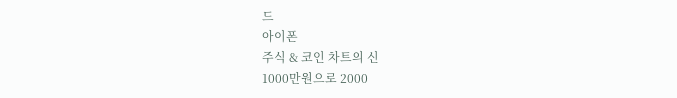드
아이폰
주식 & 코인 차트의 신
1000만원으로 2000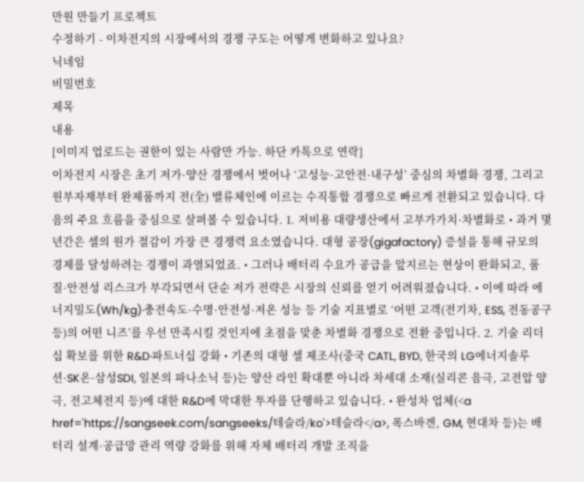만원 만들기 프로젝트
수정하기 - 이차전지의 시장에서의 경쟁 구도는 어떻게 변화하고 있나요?
닉네임
비밀번호
제목
내용
[이미지 업로드는 권한이 있는 사람만 가능. 하단 카톡으로 연락]
이차전지 시장은 초기 저가·양산 경쟁에서 벗어나 ‘고성능·고안전·내구성’ 중심의 차별화 경쟁, 그리고 원부자재부터 완제품까지 전(全) 밸류체인에 이르는 수직통합 경쟁으로 빠르게 전환되고 있습니다. 다음의 주요 흐름을 중심으로 살펴볼 수 있습니다. 1. 저비용 대량생산에서 고부가가치·차별화로 • 과거 몇 년간은 셀의 원가 절감이 가장 큰 경쟁력 요소였습니다. 대형 공장(gigafactory) 증설을 통해 규모의 경제를 달성하려는 경쟁이 과열되었죠. • 그러나 배터리 수요가 공급을 앞지르는 현상이 완화되고, 품질·안전성 리스크가 부각되면서 단순 저가 전략은 시장의 신뢰를 얻기 어려워졌습니다. • 이에 따라 에너지밀도(Wh/kg)·충전속도·수명·안전성·저온 성능 등 기술 지표별로 ‘어떤 고객(전기차, ESS, 전동공구 등)의 어떤 니즈’를 우선 만족시킬 것인지에 초점을 맞춘 차별화 경쟁으로 전환 중입니다. 2. 기술 리더십 확보를 위한 R&D·파트너십 강화 • 기존의 대형 셀 제조사(중국 CATL, BYD, 한국의 LG에너지솔루션·SK온·삼성SDI, 일본의 파나소닉 등)는 양산 라인 확대뿐 아니라 차세대 소재(실리콘 음극, 고전압 양극, 전고체전지 등)에 대한 R&D에 막대한 투자를 단행하고 있습니다. • 완성차 업체(<a href='https://sangseek.com/sangseeks/테슬라/ko'>테슬라</a>, 폭스바겐, GM, 현대차 등)는 배터리 설계·공급망 관리 역량 강화를 위해 자체 배터리 개발 조직을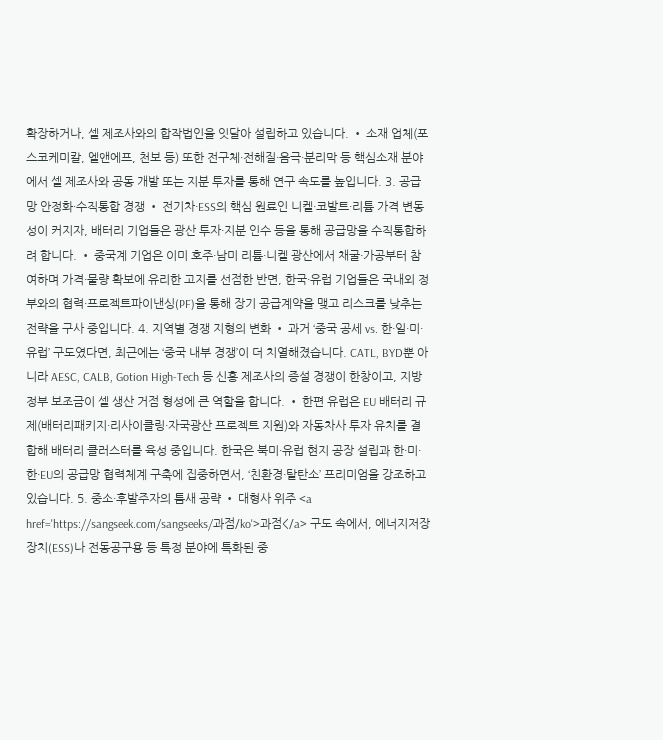확장하거나, 셀 제조사와의 합작법인을 잇달아 설립하고 있습니다. • 소재 업체(포스코케미칼, 엘앤에프, 천보 등) 또한 전구체·전해질·음극·분리막 등 핵심소재 분야에서 셀 제조사와 공동 개발 또는 지분 투자를 통해 연구 속도를 높입니다. 3. 공급망 안정화·수직통합 경쟁 • 전기차·ESS의 핵심 원료인 니켈·코발트·리튬 가격 변동성이 커지자, 배터리 기업들은 광산 투자·지분 인수 등을 통해 공급망을 수직통합하려 합니다. • 중국계 기업은 이미 호주·남미 리튬·니켈 광산에서 채굴·가공부터 참여하며 가격·물량 확보에 유리한 고지를 선점한 반면, 한국·유럽 기업들은 국내외 정부와의 협력·프로젝트파이낸싱(PF)을 통해 장기 공급계약을 맺고 리스크를 낮추는 전략을 구사 중입니다. 4. 지역별 경쟁 지형의 변화 • 과거 ‘중국 공세 vs. 한·일·미·유럽’ 구도였다면, 최근에는 ‘중국 내부 경쟁’이 더 치열해졌습니다. CATL, BYD뿐 아니라 AESC, CALB, Gotion High-Tech 등 신흥 제조사의 증설 경쟁이 한창이고, 지방정부 보조금이 셀 생산 거점 형성에 큰 역할을 합니다. • 한편 유럽은 EU 배터리 규제(배터리패키지·리사이클링·자국광산 프로젝트 지원)와 자동차사 투자 유치를 결합해 배터리 클러스터를 육성 중입니다. 한국은 북미·유럽 현지 공장 설립과 한·미·한·EU의 공급망 협력체계 구축에 집중하면서, ‘친환경·탈탄소’ 프리미엄을 강조하고 있습니다. 5. 중소·후발주자의 틈새 공략 • 대형사 위주 <a href='https://sangseek.com/sangseeks/과점/ko'>과점</a> 구도 속에서, 에너지저장장치(ESS)나 전동공구용 등 특정 분야에 특화된 중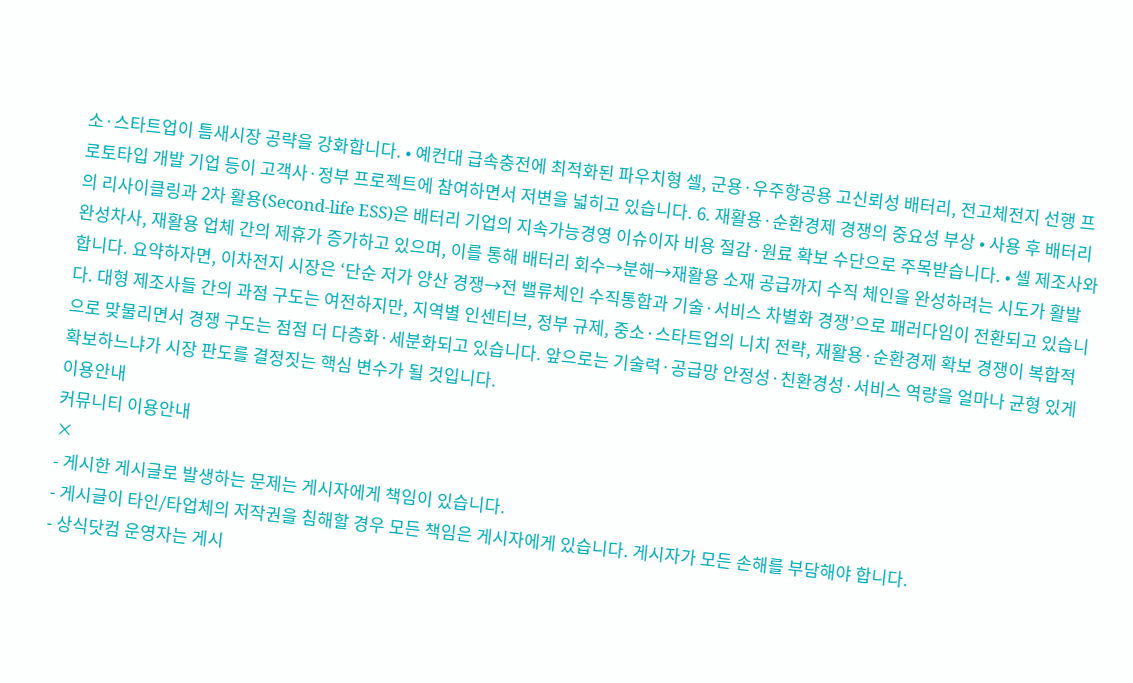소·스타트업이 틈새시장 공략을 강화합니다. • 예컨대 급속충전에 최적화된 파우치형 셀, 군용·우주항공용 고신뢰성 배터리, 전고체전지 선행 프로토타입 개발 기업 등이 고객사·정부 프로젝트에 참여하면서 저변을 넓히고 있습니다. 6. 재활용·순환경제 경쟁의 중요성 부상 • 사용 후 배터리의 리사이클링과 2차 활용(Second-life ESS)은 배터리 기업의 지속가능경영 이슈이자 비용 절감·원료 확보 수단으로 주목받습니다. • 셀 제조사와 완성차사, 재활용 업체 간의 제휴가 증가하고 있으며, 이를 통해 배터리 회수→분해→재활용 소재 공급까지 수직 체인을 완성하려는 시도가 활발합니다. 요약하자면, 이차전지 시장은 ‘단순 저가 양산 경쟁→전 밸류체인 수직통합과 기술·서비스 차별화 경쟁’으로 패러다임이 전환되고 있습니다. 대형 제조사들 간의 과점 구도는 여전하지만, 지역별 인센티브, 정부 규제, 중소·스타트업의 니치 전략, 재활용·순환경제 확보 경쟁이 복합적으로 맞물리면서 경쟁 구도는 점점 더 다층화·세분화되고 있습니다. 앞으로는 기술력·공급망 안정성·친환경성·서비스 역량을 얼마나 균형 있게 확보하느냐가 시장 판도를 결정짓는 핵심 변수가 될 것입니다.
이용안내
커뮤니티 이용안내
×
- 게시한 게시글로 발생하는 문제는 게시자에게 책임이 있습니다.
- 게시글이 타인/타업체의 저작권을 침해할 경우 모든 책임은 게시자에게 있습니다. 게시자가 모든 손해를 부담해야 합니다.
- 상식닷컴 운영자는 게시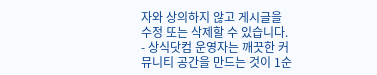자와 상의하지 않고 게시글을 수정 또는 삭제할 수 있습니다.
- 상식닷컴 운영자는 깨끗한 커뮤니티 공간을 만드는 것이 1순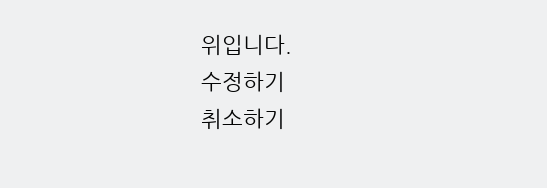위입니다.
수정하기
취소하기